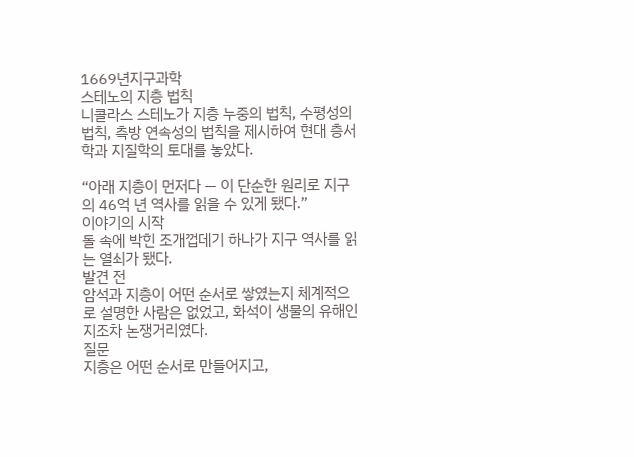1669년지구과학
스테노의 지층 법칙
니콜라스 스테노가 지층 누중의 법칙, 수평성의 법칙, 측방 연속성의 법칙을 제시하여 현대 층서학과 지질학의 토대를 놓았다.

“아래 지층이 먼저다 — 이 단순한 원리로 지구의 46억 년 역사를 읽을 수 있게 됐다.”
이야기의 시작
돌 속에 박힌 조개껍데기 하나가 지구 역사를 읽는 열쇠가 됐다.
발견 전
암석과 지층이 어떤 순서로 쌓였는지 체계적으로 설명한 사람은 없었고, 화석이 생물의 유해인지조차 논쟁거리였다.
질문
지층은 어떤 순서로 만들어지고,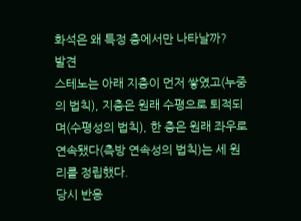화석은 왜 특정 층에서만 나타날까?
발견
스테노는 아래 지층이 먼저 쌓였고(누중의 법칙), 지층은 원래 수평으로 퇴적되며(수평성의 법칙), 한 층은 원래 좌우로 연속됐다(측방 연속성의 법칙)는 세 원리를 정립했다.
당시 반응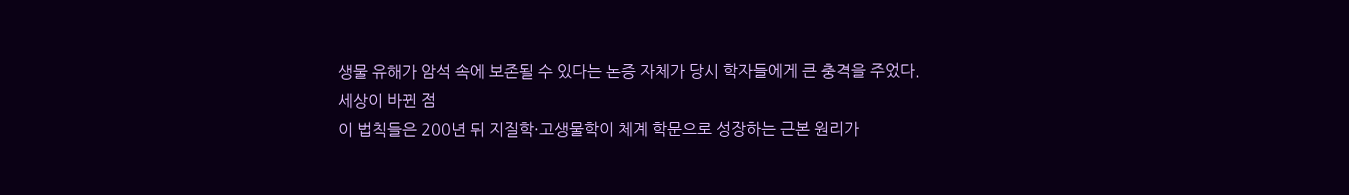생물 유해가 암석 속에 보존될 수 있다는 논증 자체가 당시 학자들에게 큰 충격을 주었다.
세상이 바뀐 점
이 법칙들은 200년 뒤 지질학·고생물학이 체계 학문으로 성장하는 근본 원리가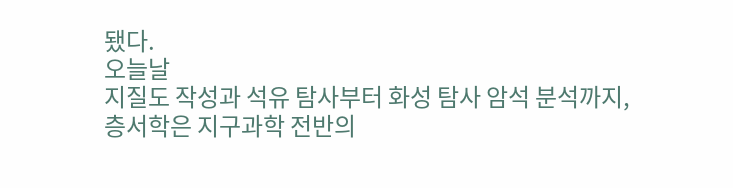됐다.
오늘날
지질도 작성과 석유 탐사부터 화성 탐사 암석 분석까지, 층서학은 지구과학 전반의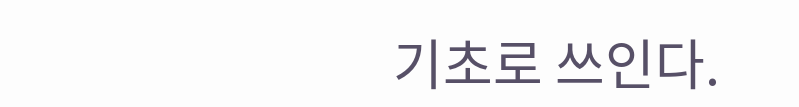기초로 쓰인다.